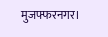मुजफ्फरनगर।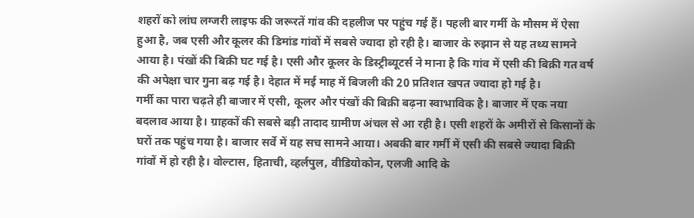शहरों को लांघ लग्जरी लाइफ की जरूरतें गांव की दहलीज पर पहुंच गई हैं। पहली बार गर्मी के मौसम में ऐसा हुआ है, जब एसी और कूलर की डिमांड गांवों में सबसे ज्यादा हो रही है। बाजार के रुझान से यह तथ्य सामने आया है। पंखों की बिक्री घट गई है। एसी और कूलर के डिस्ट्रीब्यूटर्स ने माना है कि गांव में एसी की बिक्री गत वर्ष की अपेक्षा चार गुना बढ़ गई है। देहात में मई माह में बिजली की 20 प्रतिशत खपत ज्यादा हो गई है।
गर्मी का पारा चढ़ते ही बाजार में एसी, कूलर और पंखों की बिक्री बढ़ना स्वाभाविक है। बाजार में एक नया बदलाव आया है। ग्राहकों की सबसे बड़ी तादाद ग्रामीण अंचल से आ रही है। एसी शहरों के अमीरों से किसानों के घरों तक पहुंच गया है। बाजार सर्वे में यह सच सामने आया। अबकी बार गर्मी में एसी की सबसे ज्यादा बिक्री गांवों में हो रही है। वोल्टास, हिताची, व्हर्लपुल, वीडियोकोन, एलजी आदि के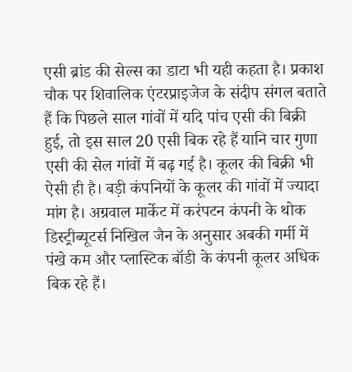एसी ब्रांड की सेल्स का डाटा भी यही कहता है। प्रकाश चौक पर शिवालिक एंटरप्राइजेज के संदीप संगल बताते हैं कि पिछले साल गांवों में यदि पांच एसी की बिक्री हुई, तो इस साल 20 एसी बिक रहे हैं यानि चार गुणा एसी की सेल गांवों में बढ़ गई है। कूलर की बिक्री भी ऐसी ही है। बड़ी कंपनियों के कूलर की गांवों में ज्यादा मांग है। अग्रवाल मार्केट में करंपटन कंपनी के थोक डिस्ट्रीब्यूटर्स निखिल जैन के अनुसार अबकी गर्मी में पंखे कम और प्लास्टिक बॉडी के कंपनी कूलर अधिक बिक रहे हैं।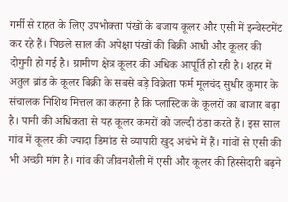गर्मी से राहत के लिए उपभोक्ता पंखों के बजाय कूलर और एसी में इन्वेस्टमेंट कर रहे हैं। पिछले साल की अपेक्षा पंखों की बिक्री आधी और कूलर की दोगुनी हो गई है। ग्रामीण क्षेत्र कूलर की अधिक आपूर्ति हो रही है। शहर में अतुल ब्रांड के कूलर बिक्री के सबसे बड़े विक्रेता फर्म मूलचंद सुधीर कुमार के संचालक निशिथ मित्तल का कहना है कि प्लास्टिक के कूलरों का बाजार बढ़ा है। पानी की अधिकता से यह कूलर कमरों को जल्दी ठंडा करते हैं। इस साल गांव में कूलर की ज्यादा डिमांड से व्यापारी खुद अचंभे में हैं। गांवों से एसी की भी अच्छी मांग है। गांव की जीवनशैली में एसी और कूलर की हिस्सेदारी बढ़ने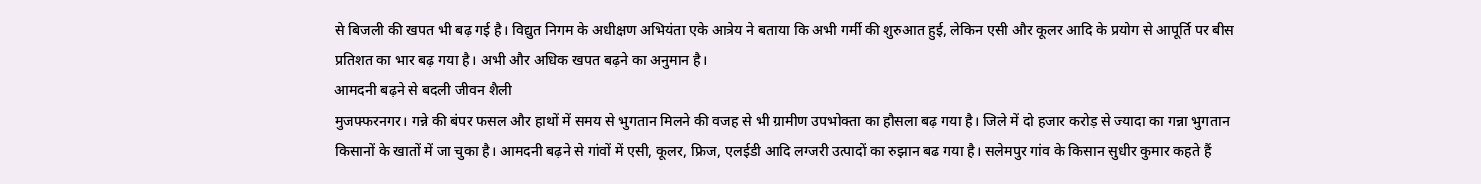से बिजली की खपत भी बढ़ गई है। विद्युत निगम के अधीक्षण अभियंता एके आत्रेय ने बताया कि अभी गर्मी की शुरुआत हुई, लेकिन एसी और कूलर आदि के प्रयोग से आपूर्ति पर बीस प्रतिशत का भार बढ़ गया है। अभी और अधिक खपत बढ़ने का अनुमान है।
आमदनी बढ़ने से बदली जीवन शैली
मुजफ्फरनगर। गन्ने की बंपर फसल और हाथों में समय से भुगतान मिलने की वजह से भी ग्रामीण उपभोक्ता का हौसला बढ़ गया है। जिले में दो हजार करोड़ से ज्यादा का गन्ना भुगतान किसानों के खातों में जा चुका है। आमदनी बढ़ने से गांवों में एसी, कूलर, फ्रिज, एलईडी आदि लग्जरी उत्पादों का रुझान बढ गया है। सलेमपुर गांव के किसान सुधीर कुमार कहते हैं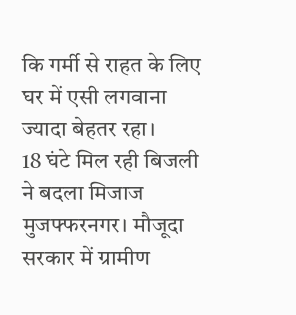कि गर्मी से राहत के लिए घर में एसी लगवाना ज्यादा बेहतर रहा।
18 घंटे मिल रही बिजली ने बदला मिजाज
मुजफ्फरनगर। मौजूदा सरकार में ग्रामीण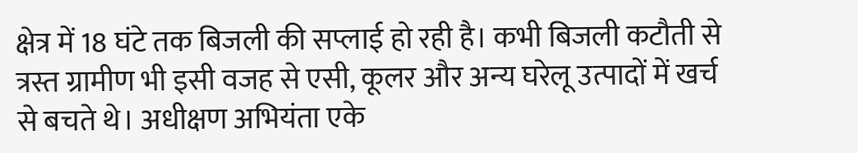क्षेत्र में 18 घंटे तक बिजली की सप्लाई हो रही है। कभी बिजली कटौती से त्रस्त ग्रामीण भी इसी वजह से एसी, कूलर और अन्य घरेलू उत्पादों में खर्च से बचते थे। अधीक्षण अभियंता एके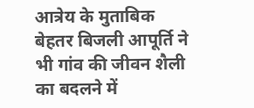आत्रेय के मुताबिक बेहतर बिजली आपूर्ति ने भी गांव की जीवन शैली का बदलने में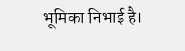भूमिका निभाई है।